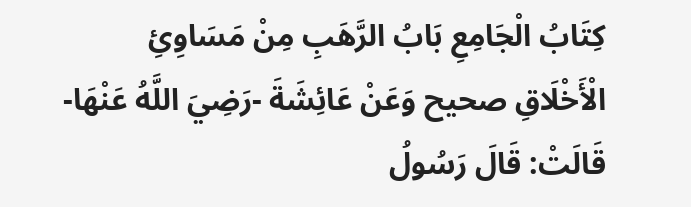كِتَابُ الْجَامِعِ بَابُ الرَّهَبِ مِنْ مَسَاوِئِ الْأَخْلَاقِ صحيح وَعَنْ عَائِشَةَ -رَضِيَ اللَّهُ عَنْهَا- قَالَتْ: قَالَ رَسُولُ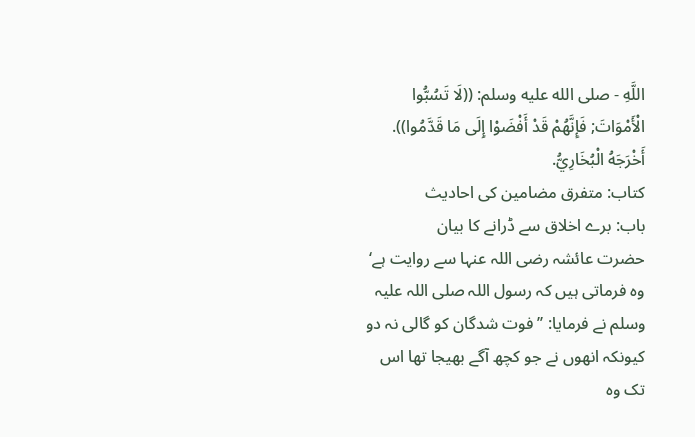اللَّهِ - صلى الله عليه وسلم: ((لَا تَسُبُّوا الْأَمْوَاتَ; فَإِنَّهُمْ قَدْ أَفْضَوْا إِلَى مَا قَدَّمُوا)). أَخْرَجَهُ الْبُخَارِيُّ.
کتاب: متفرق مضامین کی احادیث
باب: برے اخلاق سے ڈرانے کا بیان
حضرت عائشہ رضی اللہ عنہا سے روایت ہے‘ وہ فرماتی ہیں کہ رسول اللہ صلی اللہ علیہ وسلم نے فرمایا: ’’فوت شدگان کو گالی نہ دو کیونکہ انھوں نے جو کچھ آگے بھیجا تھا اس تک وہ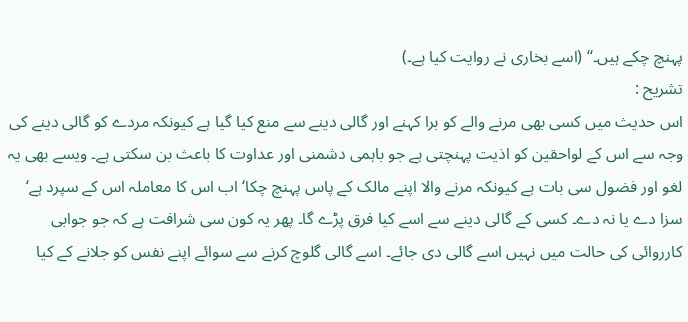پہنچ چکے ہیں۔‘‘ (اسے بخاری نے روایت کیا ہے۔)
تشریح :
اس حدیث میں کسی بھی مرنے والے کو برا کہنے اور گالی دینے سے منع کیا گیا ہے کیونکہ مردے کو گالی دینے کی وجہ سے اس کے لواحقین کو اذیت پہنچتی ہے جو باہمی دشمنی اور عداوت کا باعث بن سکتی ہے۔ ویسے بھی یہ لغو اور فضول سی بات ہے کیونکہ مرنے والا اپنے مالک کے پاس پہنچ چکا‘ اب اس کا معاملہ اس کے سپرد ہے‘ سزا دے یا نہ دے۔ کسی کے گالی دینے سے اسے کیا فرق پڑے گا۔ پھر یہ کون سی شرافت ہے کہ جو جوابی کارروائی کی حالت میں نہیں اسے گالی دی جائے۔ اسے گالی گلوچ کرنے سے سوائے اپنے نفس کو جلانے کے کیا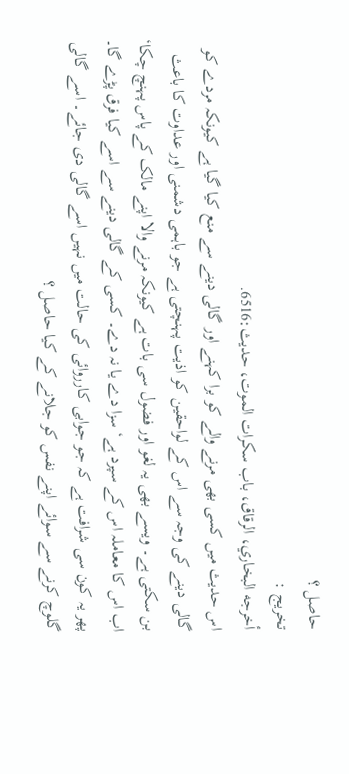حاصل ؟
تخریج :
أخرجه البخاري، الرقاق، باب سكرات الموت، حديث:6516.
اس حدیث میں کسی بھی مرنے والے کو برا کہنے اور گالی دینے سے منع کیا گیا ہے کیونکہ مردے کو گالی دینے کی وجہ سے اس کے لواحقین کو اذیت پہنچتی ہے جو باہمی دشمنی اور عداوت کا باعث بن سکتی ہے۔ ویسے بھی یہ لغو اور فضول سی بات ہے کیونکہ مرنے والا اپنے مالک کے پاس پہنچ چکا‘ اب اس کا معاملہ اس کے سپرد ہے‘ سزا دے یا نہ دے۔ کسی کے گالی دینے سے اسے کیا فرق پڑے گا۔ پھر یہ کون سی شرافت ہے کہ جو جوابی کارروائی کی حالت میں نہیں اسے گالی دی جائے۔ اسے گالی گلوچ کرنے سے سوائے اپنے نفس کو جلانے کے کیا حاصل ؟